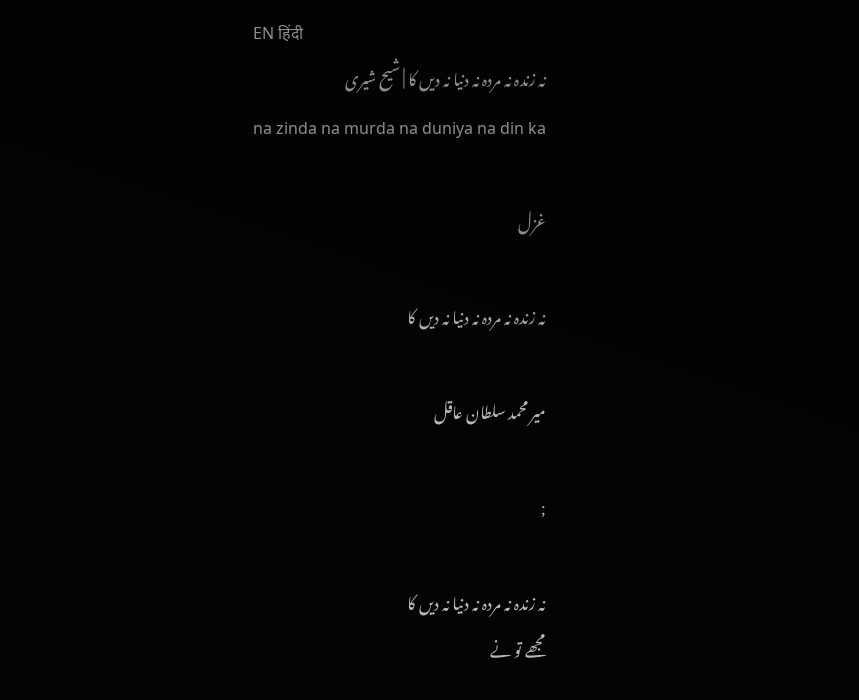EN हिंदी
نہ زندہ نہ مردہ نہ دنیا نہ دیں کا | شیح شیری
na zinda na murda na duniya na din ka

غزل

نہ زندہ نہ مردہ نہ دنیا نہ دیں کا

میر محمد سلطان عاقل

;

نہ زندہ نہ مردہ نہ دنیا نہ دیں کا
مجھے تو نے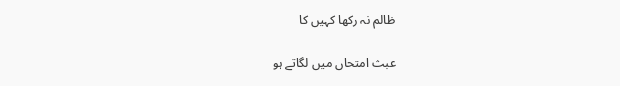ظالم نہ رکھا کہیں کا

عبث امتحاں میں لگاتے ہو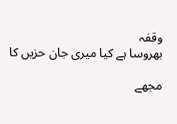وقفہ
بھروسا ہے کیا میری جان حزیں کا

مجھے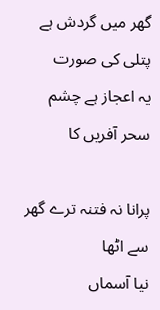گھر میں گردش ہے پتلی کی صورت
یہ اعجاز ہے چشم سحر آفریں کا

پرانا نہ فتنہ ترے گھر سے اٹھا
نیا آسماں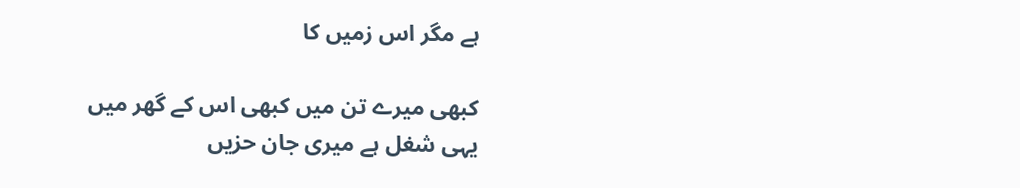ہے مگر اس زمیں کا

کبھی میرے تن میں کبھی اس کے گھر میں
یہی شغل ہے میری جان حزیں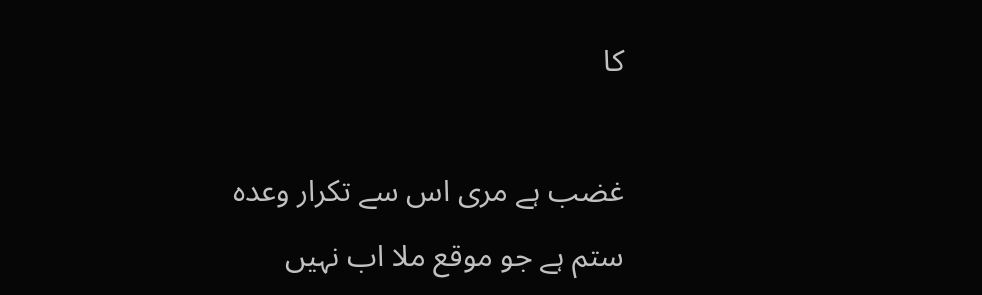کا

غضب ہے مری اس سے تکرار وعدہ
ستم ہے جو موقع ملا اب نہیں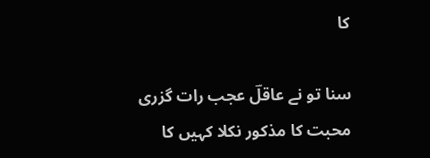کا

سنا تو نے عاقلؔ عجب رات گزری
محبت کا مذکور نکلا کہیں کا